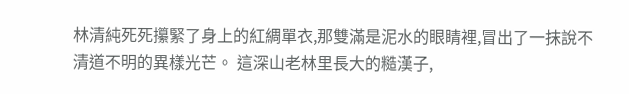林清純死死攥緊了身上的紅綢單衣,那雙滿是泥水的眼睛裡,冒出了一抹說不清道不明的異樣光芒。 這深山老林里長大的糙漢子,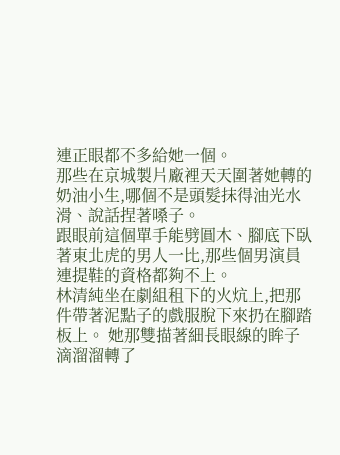連正眼都不多給她一個。
那些在京城製片廠裡天天圍著她轉的奶油小生,哪個不是頭髮抹得油光水滑、說話捏著嗓子。
跟眼前這個單手能劈圓木、腳底下臥著東北虎的男人一比,那些個男演員連提鞋的資格都夠不上。
林清純坐在劇組租下的火炕上,把那件帶著泥點子的戲服脫下來扔在腳踏板上。 她那雙描著細長眼線的眸子滴溜溜轉了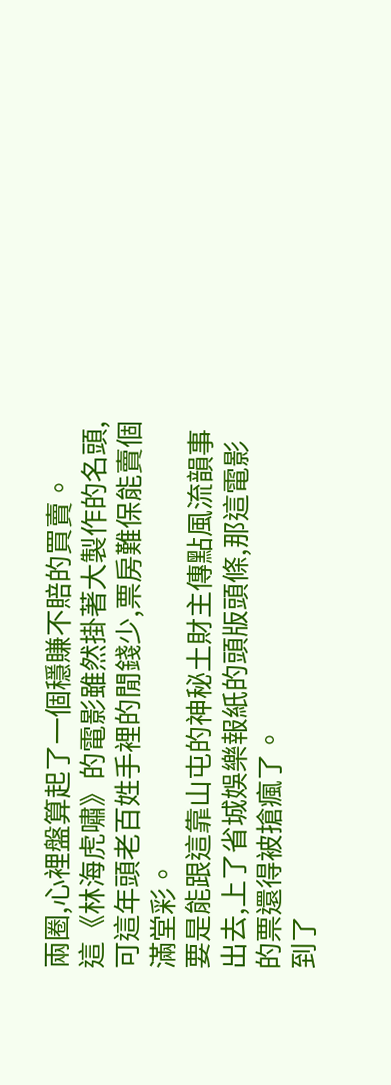兩圈,心裡盤算起了一個穩賺不賠的買賣。
這《林海虎嘯》的電影雖然掛著大製作的名頭,可這年頭老百姓手裡的閒錢少,票房難保能賣個滿堂彩。
要是能跟這靠山屯的神秘土財主傳點風流韻事出去,上了省城娛樂報紙的頭版頭條,那這電影的票還得被搶瘋了。
到了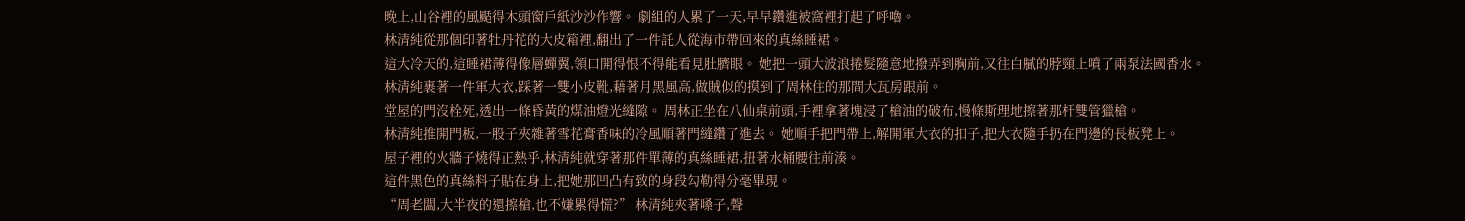晚上,山谷裡的風颳得木頭窗戶紙沙沙作響。 劇組的人累了一天,早早鑽進被窩裡打起了呼嚕。
林清純從那個印著牡丹花的大皮箱裡,翻出了一件託人從海市帶回來的真絲睡裙。
這大冷天的,這睡裙薄得像層蟬翼,領口開得恨不得能看見肚臍眼。 她把一頭大波浪捲髮隨意地撥弄到胸前,又往白膩的脖頸上噴了兩泵法國香水。
林清純裹著一件軍大衣,踩著一雙小皮靴,藉著月黑風高,做賊似的摸到了周林住的那間大瓦房跟前。
堂屋的門沒栓死,透出一條昏黃的煤油燈光縫隙。 周林正坐在八仙桌前頭,手裡拿著塊浸了槍油的破布,慢條斯理地擦著那杆雙管獵槍。
林清純推開門板,一股子夾雜著雪花膏香味的冷風順著門縫鑽了進去。 她順手把門帶上,解開軍大衣的扣子,把大衣隨手扔在門邊的長板凳上。
屋子裡的火牆子燒得正熱乎,林清純就穿著那件單薄的真絲睡裙,扭著水桶腰往前湊。
這件黑色的真絲料子貼在身上,把她那凹凸有致的身段勾勒得分毫畢現。
“周老闆,大半夜的還擦槍,也不嫌累得慌?” 林清純夾著嗓子,聲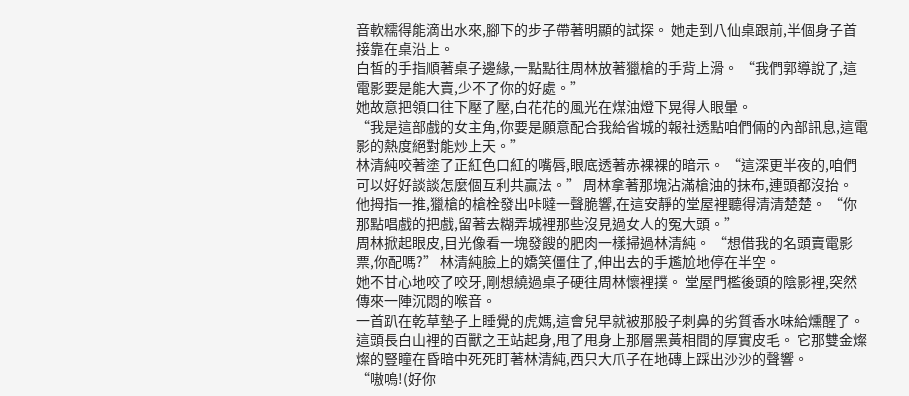音軟糯得能滴出水來,腳下的步子帶著明顯的試探。 她走到八仙桌跟前,半個身子首接靠在桌沿上。
白皙的手指順著桌子邊緣,一點點往周林放著獵槍的手背上滑。 “我們郭導說了,這電影要是能大賣,少不了你的好處。”
她故意把領口往下壓了壓,白花花的風光在煤油燈下晃得人眼暈。
“我是這部戲的女主角,你要是願意配合我給省城的報社透點咱們倆的內部訊息,這電影的熱度絕對能炒上天。”
林清純咬著塗了正紅色口紅的嘴唇,眼底透著赤裸裸的暗示。 “這深更半夜的,咱們可以好好談談怎麼個互利共贏法。” 周林拿著那塊沾滿槍油的抹布,連頭都沒抬。
他拇指一推,獵槍的槍栓發出咔噠一聲脆響,在這安靜的堂屋裡聽得清清楚楚。 “你那點唱戲的把戲,留著去糊弄城裡那些沒見過女人的冤大頭。”
周林掀起眼皮,目光像看一塊發餿的肥肉一樣掃過林清純。 “想借我的名頭賣電影票,你配嗎?” 林清純臉上的嬌笑僵住了,伸出去的手尷尬地停在半空。
她不甘心地咬了咬牙,剛想繞過桌子硬往周林懷裡撲。 堂屋門檻後頭的陰影裡,突然傳來一陣沉悶的喉音。
一首趴在乾草墊子上睡覺的虎媽,這會兒早就被那股子刺鼻的劣質香水味給燻醒了。
這頭長白山裡的百獸之王站起身,甩了甩身上那層黑黃相間的厚實皮毛。 它那雙金燦燦的豎瞳在昏暗中死死盯著林清純,西只大爪子在地磚上踩出沙沙的聲響。
“嗷嗚!(好你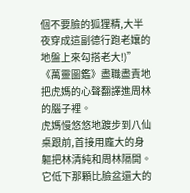個不要臉的狐狸精,大半夜穿成這副德行跑老孃的地盤上來勾搭老大!)”
《萬靈圖鑑》盡職盡責地把虎媽的心聲翻譯進周林的腦子裡。
虎媽慢悠悠地踱步到八仙桌跟前,首接用龐大的身軀把林清純和周林隔開。
它低下那顆比臉盆還大的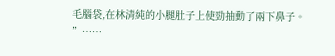毛腦袋,在林清純的小腿肚子上使勁抽動了兩下鼻子。
”……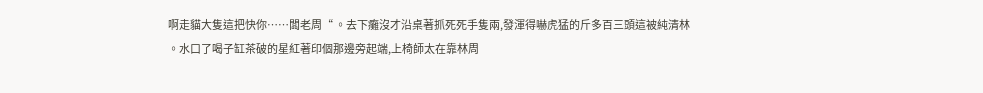啊走貓大隻這把快你……闆老周“ 。去下癱沒才沿桌著抓死死手隻兩,發渾得嚇虎猛的斤多百三頭這被純清林
。水口了喝子缸茶破的星紅著印個那邊旁起端,上椅師太在靠林周